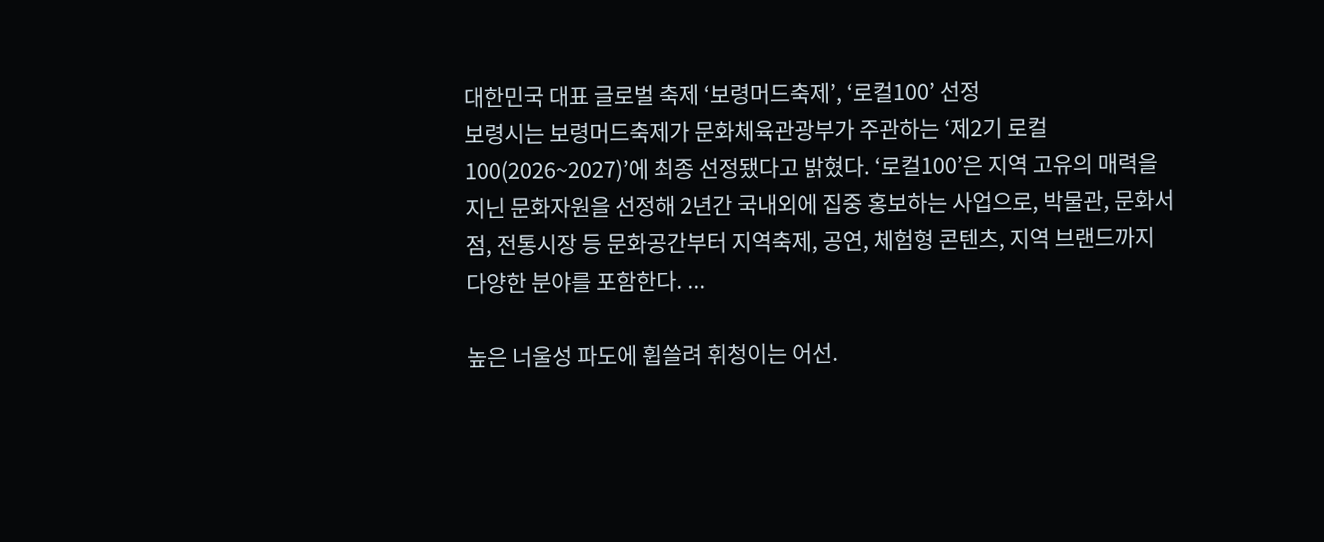대한민국 대표 글로벌 축제 ‘보령머드축제’, ‘로컬100’ 선정
보령시는 보령머드축제가 문화체육관광부가 주관하는 ‘제2기 로컬100(2026~2027)’에 최종 선정됐다고 밝혔다. ‘로컬100’은 지역 고유의 매력을 지닌 문화자원을 선정해 2년간 국내외에 집중 홍보하는 사업으로, 박물관, 문화서점, 전통시장 등 문화공간부터 지역축제, 공연, 체험형 콘텐츠, 지역 브랜드까지 다양한 분야를 포함한다. ...

높은 너울성 파도에 휩쓸려 휘청이는 어선.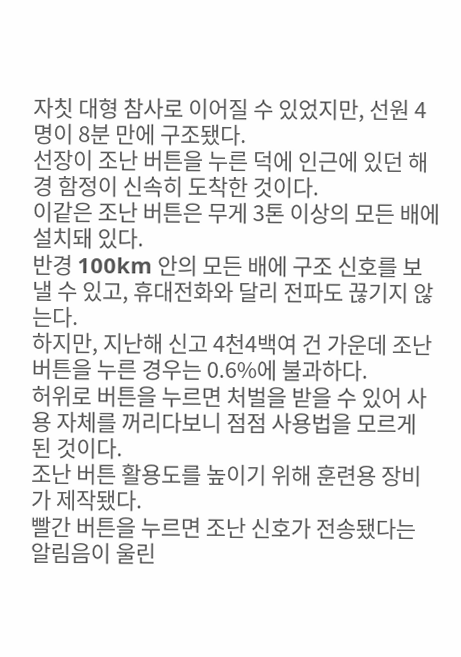자칫 대형 참사로 이어질 수 있었지만, 선원 4명이 8분 만에 구조됐다.
선장이 조난 버튼을 누른 덕에 인근에 있던 해경 함정이 신속히 도착한 것이다.
이같은 조난 버튼은 무게 3톤 이상의 모든 배에 설치돼 있다.
반경 100km 안의 모든 배에 구조 신호를 보낼 수 있고, 휴대전화와 달리 전파도 끊기지 않는다.
하지만, 지난해 신고 4천4백여 건 가운데 조난버튼을 누른 경우는 0.6%에 불과하다.
허위로 버튼을 누르면 처벌을 받을 수 있어 사용 자체를 꺼리다보니 점점 사용법을 모르게 된 것이다.
조난 버튼 활용도를 높이기 위해 훈련용 장비가 제작됐다.
빨간 버튼을 누르면 조난 신호가 전송됐다는 알림음이 울린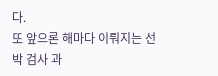다.
또 앞으론 해마다 이뤄지는 선박 검사 과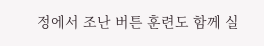정에서 조난 버튼 훈련도 함께 실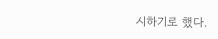시하기로 했다.